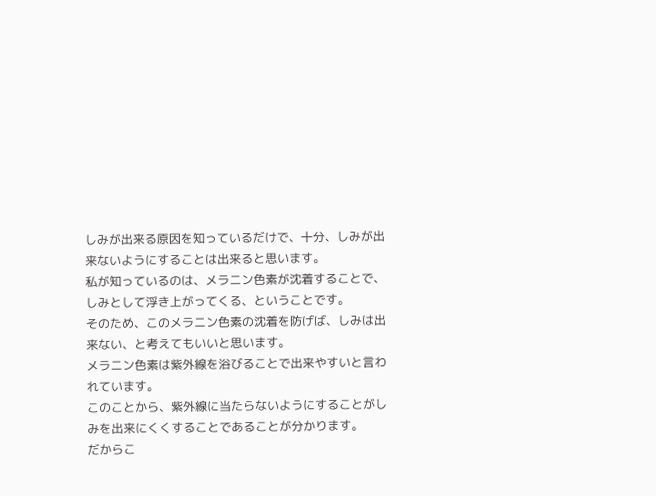しみが出来る原因を知っているだけで、十分、しみが出来ないようにすることは出来ると思います。
私が知っているのは、メラニン色素が沈着することで、しみとして浮き上がってくる、ということです。
そのため、このメラニン色素の沈着を防げば、しみは出来ない、と考えてもいいと思います。
メラニン色素は紫外線を浴びることで出来やすいと言われています。
このことから、紫外線に当たらないようにすることがしみを出来にくくすることであることが分かります。
だからこ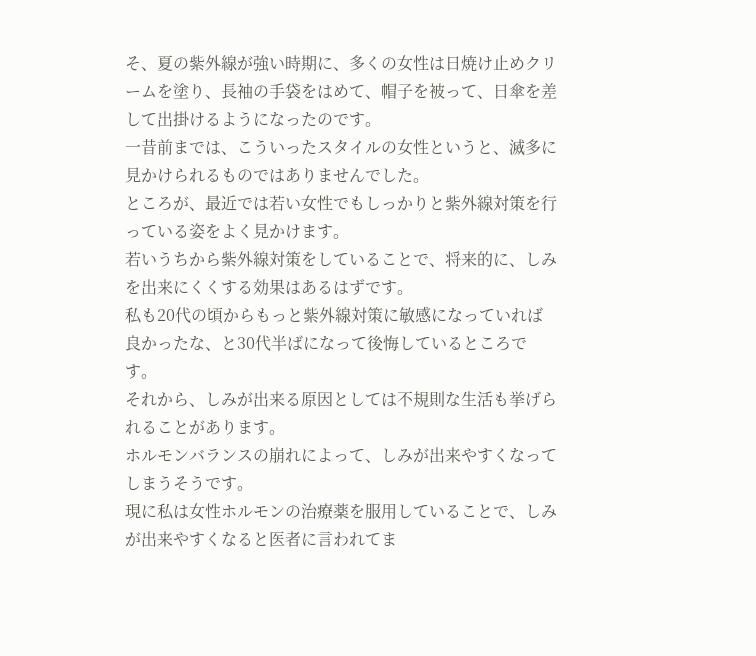そ、夏の紫外線が強い時期に、多くの女性は日焼け止めクリームを塗り、長袖の手袋をはめて、帽子を被って、日傘を差して出掛けるようになったのです。
一昔前までは、こういったスタイルの女性というと、滅多に見かけられるものではありませんでした。
ところが、最近では若い女性でもしっかりと紫外線対策を行っている姿をよく見かけます。
若いうちから紫外線対策をしていることで、将来的に、しみを出来にくくする効果はあるはずです。
私も20代の頃からもっと紫外線対策に敏感になっていれば良かったな、と30代半ばになって後悔しているところです。
それから、しみが出来る原因としては不規則な生活も挙げられることがあります。
ホルモンバランスの崩れによって、しみが出来やすくなってしまうそうです。
現に私は女性ホルモンの治療薬を服用していることで、しみが出来やすくなると医者に言われてま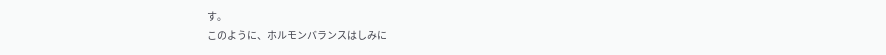す。
このように、ホルモンバランスはしみに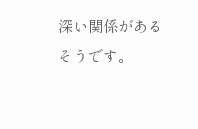深い関係があるそうです。